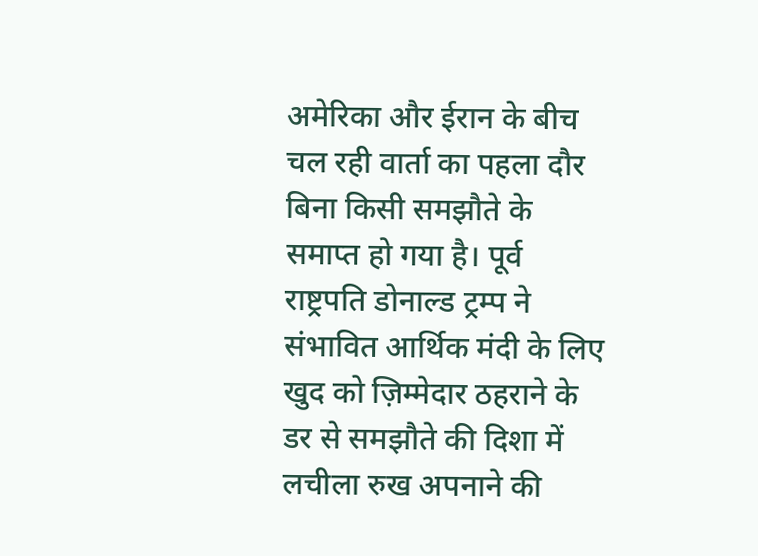अमेरिका और ईरान के बीच चल रही वार्ता का पहला दौर बिना किसी समझौते के समाप्त हो गया है। पूर्व राष्ट्रपति डोनाल्ड ट्रम्प ने संभावित आर्थिक मंदी के लिए खुद को ज़िम्मेदार ठहराने के डर से समझौते की दिशा में लचीला रुख अपनाने की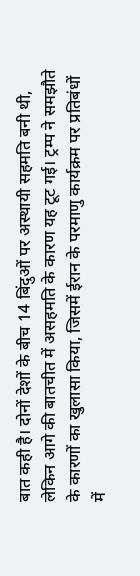बात कही है। दोनों देशों के बीच 14 बिंदुओं पर अस्थायी सहमति बनी थी, लेकिन आगे की बातचीत में असहमति के कारण यह टूट गई। ट्रम्प ने समझौते के कारणों का खुलासा किया, जिसमें ईरान के परमाणु कार्यक्रम पर प्रतिबंधों में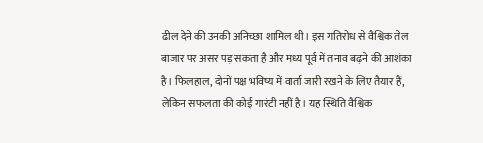ढील देने की उनकी अनिच्छा शामिल थी। इस गतिरोध से वैश्विक तेल बाजार पर असर पड़ सकता है और मध्य पूर्व में तनाव बढ़ने की आशंका है। फिलहाल, दोनों पक्ष भविष्य में वार्ता जारी रखने के लिए तैयार हैं, लेकिन सफलता की कोई गारंटी नहीं है। यह स्थिति वैश्विक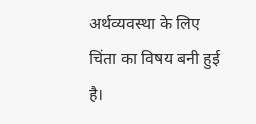अर्थव्यवस्था के लिए चिंता का विषय बनी हुई है।